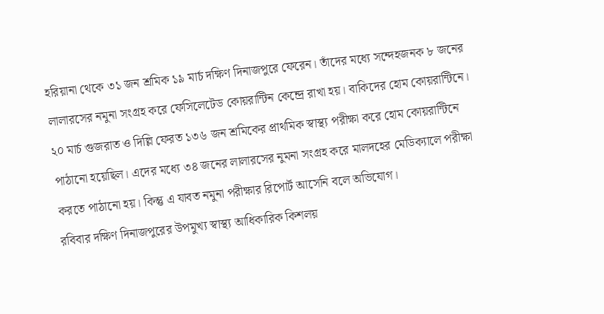হরিয়ানা থেকে ৩১ জন শ্রমিক ১৯ মার্চ দক্ষিণ দিনাজপুরে ফেরেন। তাঁদের মধ্যে সন্দেহজনক ৮ জনের লালারসের নমুনা সংগ্রহ করে ফেসিলেটেড কোয়রান্টিন কেন্দ্রে রাখা হয়। বাকিদের হোম কোয়রান্টিনে। ২০ মার্চ গুজরাত ও দিল্লি ফেরত ১৩৬ জন শ্রমিকের প্রাথমিক স্বাস্থ্য পরীক্ষা করে হোম কোয়রান্টিনে পাঠানো হয়েছিল। এদের মধ্যে ৩৪ জনের লালারসের নুমনা সংগ্রহ করে মালদহের মেডিক্যালে পরীক্ষা করতে পাঠানো হয়। কিন্তু এ যাবত নমুনা পরীক্ষার রিপোর্ট আসেনি বলে অভিযোগ।
রবিবার দক্ষিণ দিনাজপুরের উপমুখ্য স্বাস্থ্য আধিকারিক কিশলয়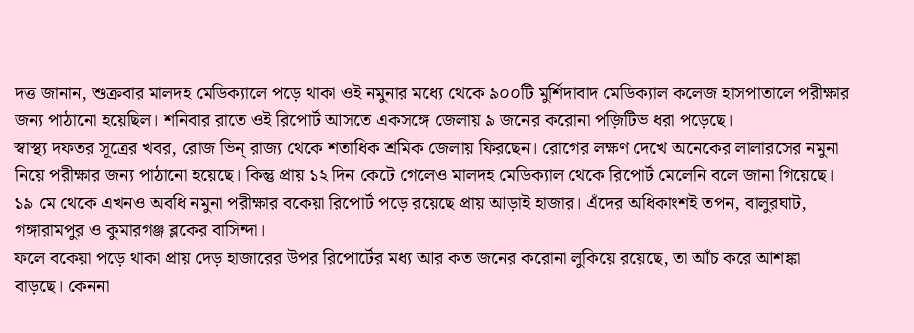দত্ত জানান, শুক্রবার মালদহ মেডিক্যালে পড়ে থাকা ওই নমুনার মধ্যে থেকে ৯০০টি মুর্শিদাবাদ মেডিক্যাল কলেজ হাসপাতালে পরীক্ষার জন্য পাঠানো হয়েছিল। শনিবার রাতে ওই রিপোর্ট আসতে একসঙ্গে জেলায় ৯ জনের করোনা পজ়িটিভ ধরা পড়েছে।
স্বাস্থ্য দফতর সূত্রের খবর, রোজ ভিন্ রাজ্য থেকে শতাধিক শ্রমিক জেলায় ফিরছেন। রোগের লক্ষণ দেখে অনেকের লালারসের নমুনা নিয়ে পরীক্ষার জন্য পাঠানো হয়েছে। কিন্তু প্রায় ১২ দিন কেটে গেলেও মালদহ মেডিক্যাল থেকে রিপোর্ট মেলেনি বলে জানা গিয়েছে। ১৯ মে থেকে এখনও অবধি নমুনা পরীক্ষার বকেয়া রিপোর্ট পড়ে রয়েছে প্রায় আড়াই হাজার। এঁদের অধিকাংশই তপন, বালুরঘাট, গঙ্গারামপুর ও কুমারগঞ্জ ব্লকের বাসিন্দা।
ফলে বকেয়া পড়ে থাকা প্রায় দেড় হাজারের উপর রিপোর্টের মধ্য আর কত জনের করোনা লুকিয়ে রয়েছে, তা আঁচ করে আশঙ্কা বাড়ছে। কেননা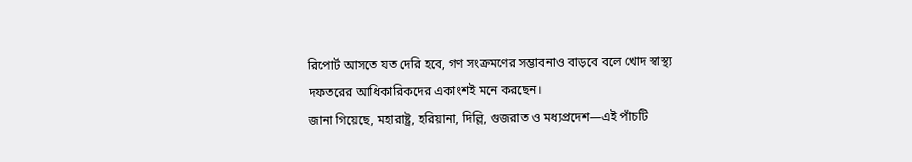রিপোর্ট আসতে যত দেরি হবে, গণ সংক্রমণের সম্ভাবনাও বাড়বে বলে খোদ স্বাস্থ্য দফতরের আধিকারিকদের একাংশই মনে করছেন।
জানা গিয়েছে, মহারাষ্ট্র, হরিয়ানা, দিল্লি, গুজরাত ও মধ্যপ্রদেশ—এই পাঁচটি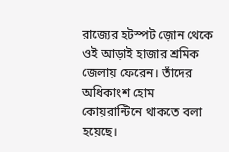রাজ্যের হটস্পট জ়োন থেকে ওই আড়াই হাজার শ্রমিক জেলায় ফেরেন। তাঁদের অধিকাংশ হোম কোয়রান্টিনে থাকতে বলা হয়েছে।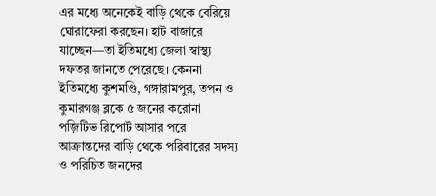এর মধ্যে অনেকেই বাড়ি থেকে বেরিয়ে ঘোরাফেরা করছেন। হাট বাজারে যাচ্ছেন—তা ইতিমধ্যে জেলা স্বাস্থ্য দফতর জানতে পেরেছে। কেননা ইতিমধ্যে কুশমণ্ডি, গঙ্গারামপুর, তপন ও কুমারগঞ্জ ব্লকে ৫ জনের করোনা পজ়িটিভ রিপোর্ট আসার পরে আক্রান্তদের বাড়ি থেকে পরিবারের সদস্য ও পরিচিত জনদের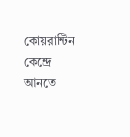কোয়রান্টিন কেন্দ্রে আনতে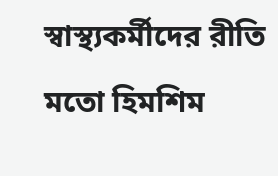স্বাস্থ্যকর্মীদের রীতি মতো হিমশিম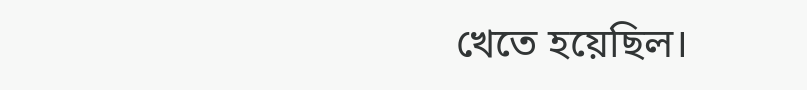খেতে হয়েছিল।